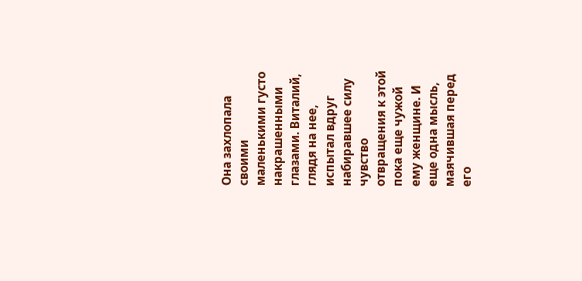Она захлопала своими маленькими густо накрашенными глазами. Виталий, глядя на нее, испытал вдруг набиравшее силу чувство отвращения к этой пока еще чужой ему женщине. И еще одна мысль, маячившая перед его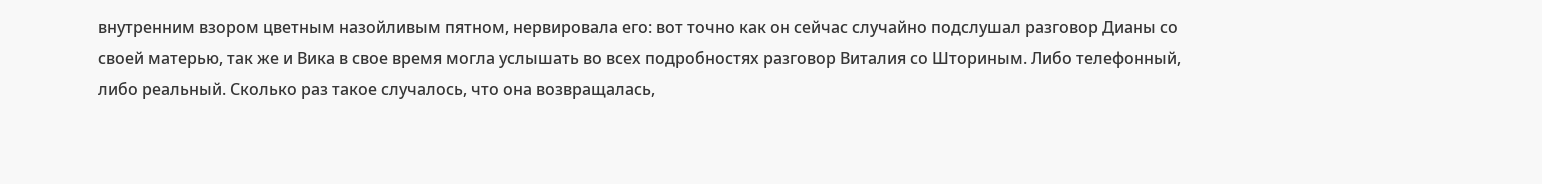внутренним взором цветным назойливым пятном, нервировала его: вот точно как он сейчас случайно подслушал разговор Дианы со своей матерью, так же и Вика в свое время могла услышать во всех подробностях разговор Виталия со Шториным. Либо телефонный, либо реальный. Сколько раз такое случалось, что она возвращалась,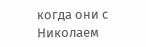когда они с Николаем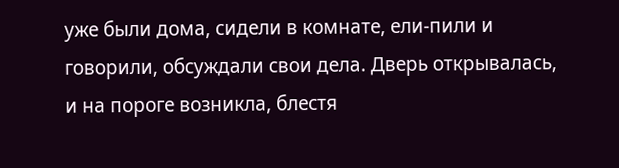уже были дома, сидели в комнате, ели-пили и говорили, обсуждали свои дела. Дверь открывалась, и на пороге возникла, блестя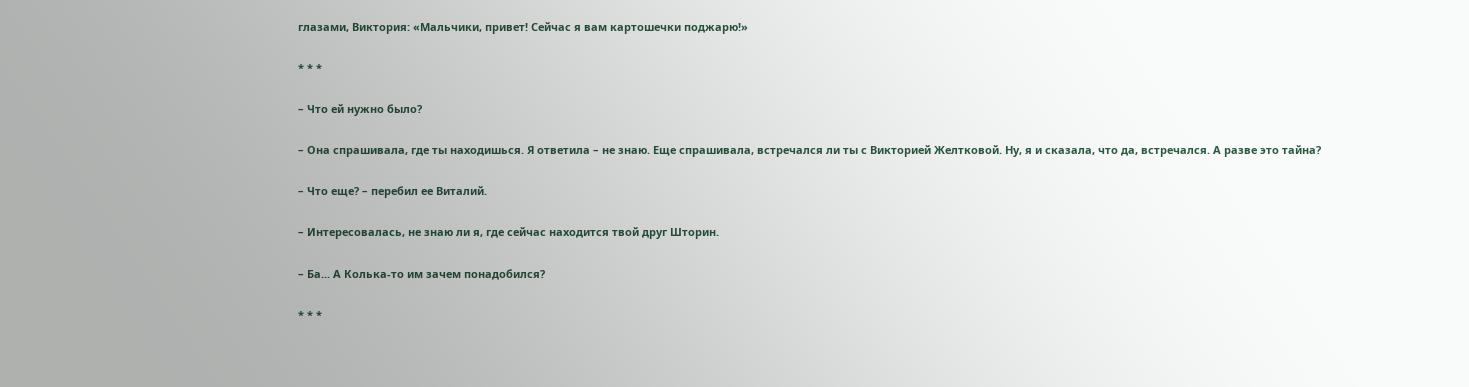глазами, Виктория: «Мальчики, привет! Сейчас я вам картошечки поджарю!»

* * *

– Что ей нужно было?

– Она спрашивала, где ты находишься. Я ответила – не знаю. Еще спрашивала, встречался ли ты с Викторией Желтковой. Ну, я и сказала, что да, встречался. А разве это тайна?

– Что еще? – перебил ее Виталий.

– Интересовалась, не знаю ли я, где сейчас находится твой друг Шторин.

– Ба... А Колька-то им зачем понадобился?

* * *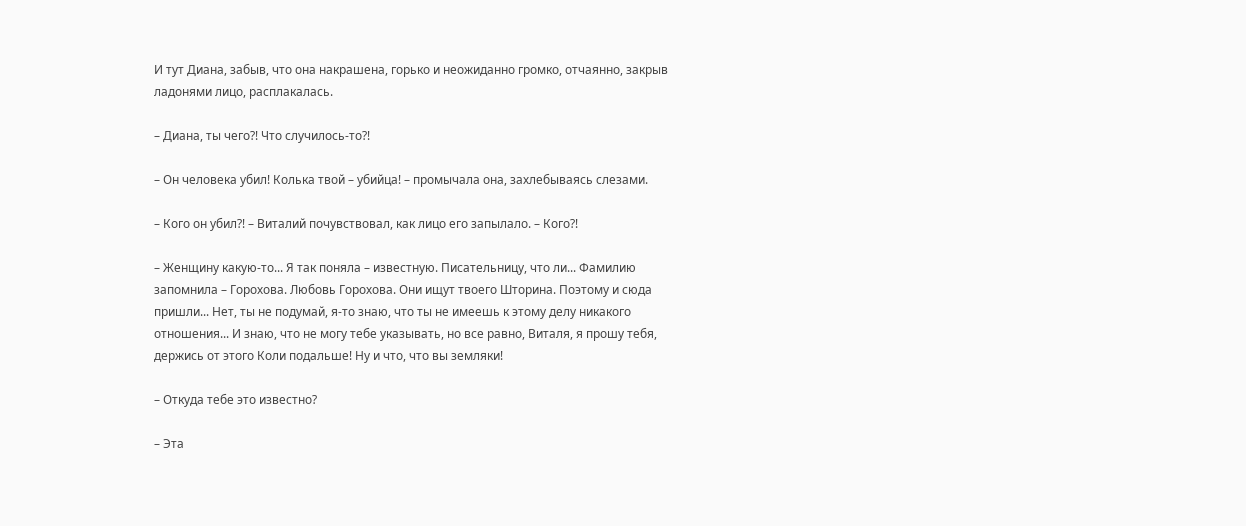И тут Диана, забыв, что она накрашена, горько и неожиданно громко, отчаянно, закрыв ладонями лицо, расплакалась.

– Диана, ты чего?! Что случилось-то?!

– Он человека убил! Колька твой – убийца! – промычала она, захлебываясь слезами.

– Кого он убил?! – Виталий почувствовал, как лицо его запылало. – Кого?!

– Женщину какую-то... Я так поняла – известную. Писательницу, что ли... Фамилию запомнила – Горохова. Любовь Горохова. Они ищут твоего Шторина. Поэтому и сюда пришли... Нет, ты не подумай, я-то знаю, что ты не имеешь к этому делу никакого отношения... И знаю, что не могу тебе указывать, но все равно, Виталя, я прошу тебя, держись от этого Коли подальше! Ну и что, что вы земляки!

– Откуда тебе это известно?

– Эта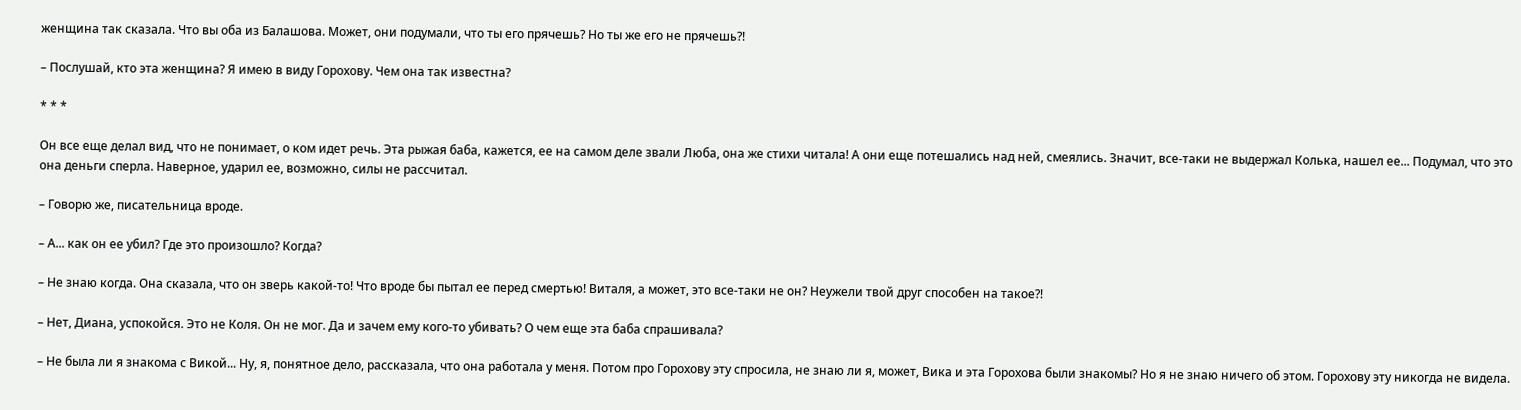женщина так сказала. Что вы оба из Балашова. Может, они подумали, что ты его прячешь? Но ты же его не прячешь?!

– Послушай, кто эта женщина? Я имею в виду Горохову. Чем она так известна?

* * *

Он все еще делал вид, что не понимает, о ком идет речь. Эта рыжая баба, кажется, ее на самом деле звали Люба, она же стихи читала! А они еще потешались над ней, смеялись. Значит, все-таки не выдержал Колька, нашел ее... Подумал, что это она деньги сперла. Наверное, ударил ее, возможно, силы не рассчитал.

– Говорю же, писательница вроде.

– А... как он ее убил? Где это произошло? Когда?

– Не знаю когда. Она сказала, что он зверь какой-то! Что вроде бы пытал ее перед смертью! Виталя, а может, это все-таки не он? Неужели твой друг способен на такое?!

– Нет, Диана, успокойся. Это не Коля. Он не мог. Да и зачем ему кого-то убивать? О чем еще эта баба спрашивала?

– Не была ли я знакома с Викой... Ну, я, понятное дело, рассказала, что она работала у меня. Потом про Горохову эту спросила, не знаю ли я, может, Вика и эта Горохова были знакомы? Но я не знаю ничего об этом. Горохову эту никогда не видела.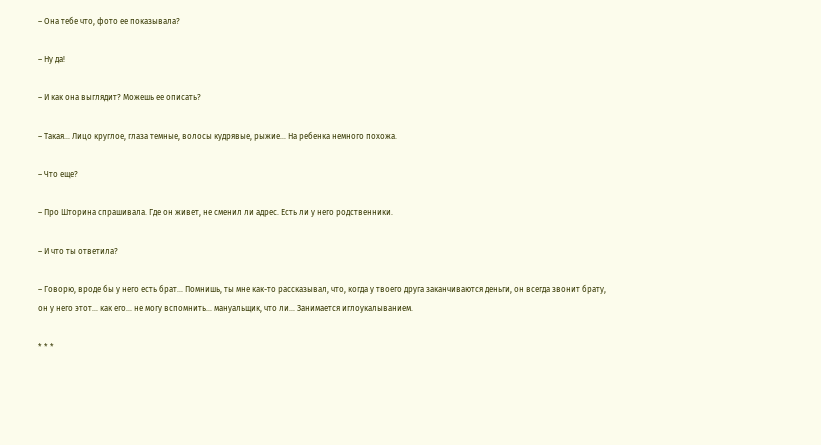– Она тебе что, фото ее показывала?

– Ну да!

– И как она выглядит? Можешь ее описать?

– Такая... Лицо круглое, глаза темные, волосы кудрявые, рыжие... На ребенка немного похожа.

– Что еще?

– Про Шторина спрашивала. Где он живет, не сменил ли адрес. Есть ли у него родственники.

– И что ты ответила?

– Говорю, вроде бы у него есть брат... Помнишь, ты мне как-то рассказывал, что, когда у твоего друга заканчиваются деньги, он всегда звонит брату, он у него этот... как его... не могу вспомнить... мануальщик, что ли... Занимается иглоукалыванием.

* * *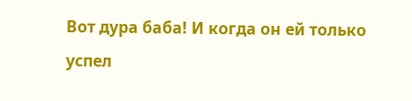Вот дура баба! И когда он ей только успел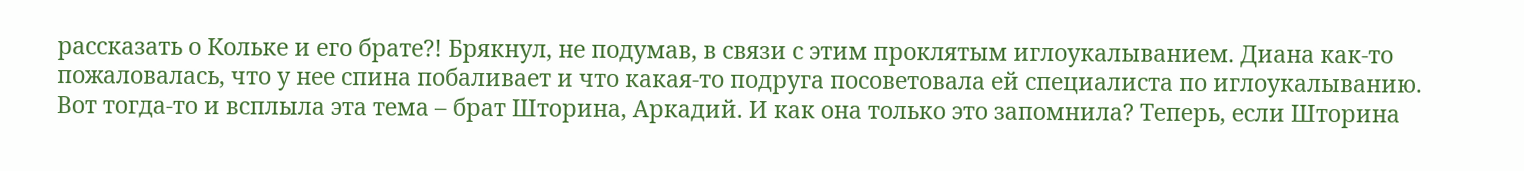рассказать о Кольке и его брате?! Брякнул, не подумав, в связи с этим проклятым иглоукалыванием. Диана как-то пожаловалась, что у нее спина побаливает и что какая-то подруга посоветовала ей специалиста по иглоукалыванию. Вот тогда-то и всплыла эта тема – брат Шторина, Аркадий. И как она только это запомнила? Теперь, если Шторина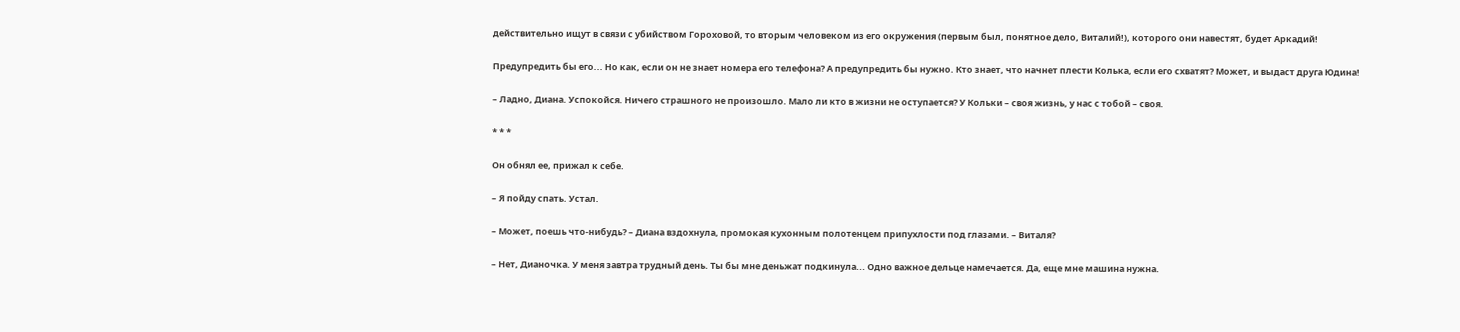действительно ищут в связи с убийством Гороховой, то вторым человеком из его окружения (первым был, понятное дело, Виталий!), которого они навестят, будет Аркадий!

Предупредить бы его... Но как, если он не знает номера его телефона? А предупредить бы нужно. Кто знает, что начнет плести Колька, если его схватят? Может, и выдаст друга Юдина!

– Ладно, Диана. Успокойся. Ничего страшного не произошло. Мало ли кто в жизни не оступается? У Кольки – своя жизнь, у нас с тобой – своя.

* * *

Он обнял ее, прижал к себе.

– Я пойду спать. Устал.

– Может, поешь что-нибудь? – Диана вздохнула, промокая кухонным полотенцем припухлости под глазами. – Виталя?

– Нет, Дианочка. У меня завтра трудный день. Ты бы мне деньжат подкинула... Одно важное дельце намечается. Да, еще мне машина нужна.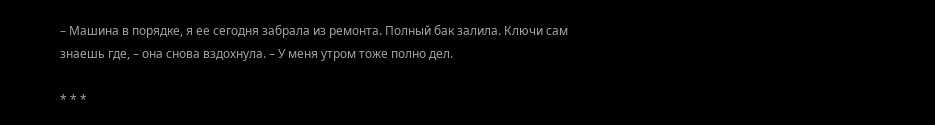– Машина в порядке, я ее сегодня забрала из ремонта. Полный бак залила. Ключи сам знаешь где, – она снова вздохнула. – У меня утром тоже полно дел.

* * *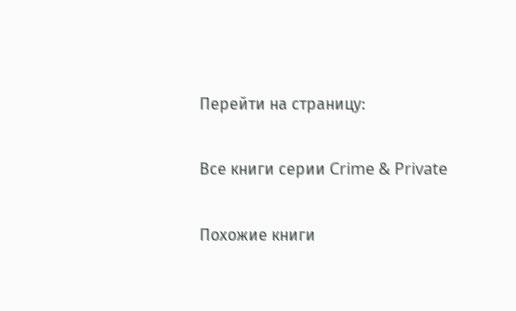Перейти на страницу:

Все книги серии Crime & Private

Похожие книги